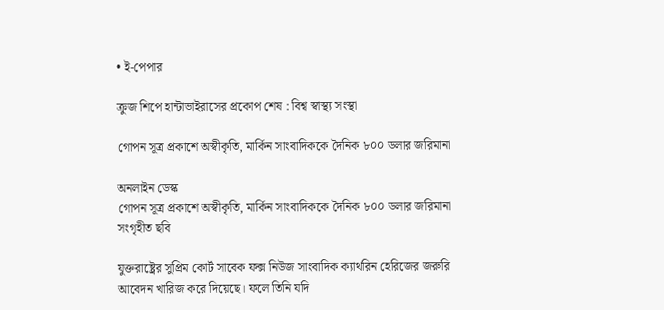• ই-পেপার

ক্রুজ শিপে হান্টাভাইরাসের প্রকোপ শেষ : বিশ্ব স্বাস্থ্য সংস্থা

গোপন সূত্র প্রকাশে অস্বীকৃতি, মার্কিন সাংবাদিককে দৈনিক ৮০০ ডলার জরিমানা

অনলাইন ডেস্ক
গোপন সূত্র প্রকাশে অস্বীকৃতি, মার্কিন সাংবাদিককে দৈনিক ৮০০ ডলার জরিমানা
সংগৃহীত ছবি

যুক্তরাষ্ট্রের সুপ্রিম কোর্ট সাবেক ফক্স নিউজ সাংবাদিক ক্যাথরিন হেরিজের জরুরি আবেদন খারিজ করে দিয়েছে। ফলে তিনি যদি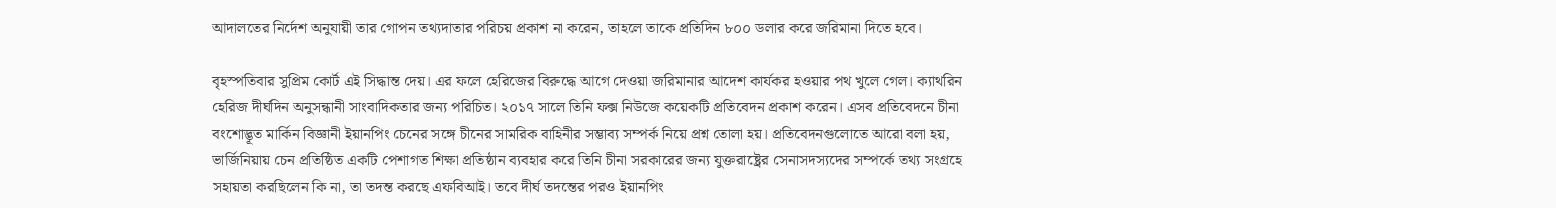আদালতের নির্দেশ অনুযায়ী তার গোপন তথ্যদাতার পরিচয় প্রকাশ না করেন, তাহলে তাকে প্রতিদিন ৮০০ ডলার করে জরিমানা দিতে হবে।

বৃহস্পতিবার সুপ্রিম কোর্ট এই সিদ্ধান্ত দেয়। এর ফলে হেরিজের বিরুদ্ধে আগে দেওয়া জরিমানার আদেশ কার্যকর হওয়ার পথ খুলে গেল। ক্যাথরিন হেরিজ দীর্ঘদিন অনুসন্ধানী সাংবাদিকতার জন্য পরিচিত। ২০১৭ সালে তিনি ফক্স নিউজে কয়েকটি প্রতিবেদন প্রকাশ করেন। এসব প্রতিবেদনে চীনা বংশোদ্ভূত মার্কিন বিজ্ঞানী ইয়ানপিং চেনের সঙ্গে চীনের সামরিক বাহিনীর সম্ভাব্য সম্পর্ক নিয়ে প্রশ্ন তোলা হয়। প্রতিবেদনগুলোতে আরো বলা হয়, ভার্জিনিয়ায় চেন প্রতিষ্ঠিত একটি পেশাগত শিক্ষা প্রতিষ্ঠান ব্যবহার করে তিনি চীনা সরকারের জন্য যুক্তরাষ্ট্রের সেনাসদস্যদের সম্পর্কে তথ্য সংগ্রহে সহায়তা করছিলেন কি না, তা তদন্ত করছে এফবিআই। তবে দীর্ঘ তদন্তের পরও ইয়ানপিং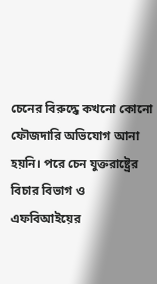চেনের বিরুদ্ধে কখনো কোনো ফৌজদারি অভিযোগ আনা হয়নি। পরে চেন যুক্তরাষ্ট্রের বিচার বিভাগ ও এফবিআইয়ের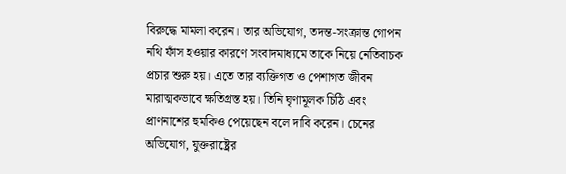বিরুদ্ধে মামলা করেন। তার অভিযোগ, তদন্ত-সংক্রান্ত গোপন নথি ফাঁস হওয়ার কারণে সংবাদমাধ্যমে তাকে নিয়ে নেতিবাচক প্রচার শুরু হয়। এতে তার ব্যক্তিগত ও পেশাগত জীবন মারাত্মকভাবে ক্ষতিগ্রস্ত হয়। তিনি ঘৃণামূলক চিঠি এবং প্রাণনাশের হুমকিও পেয়েছেন বলে দাবি করেন। চেনের অভিযোগ, যুক্তরাষ্ট্রের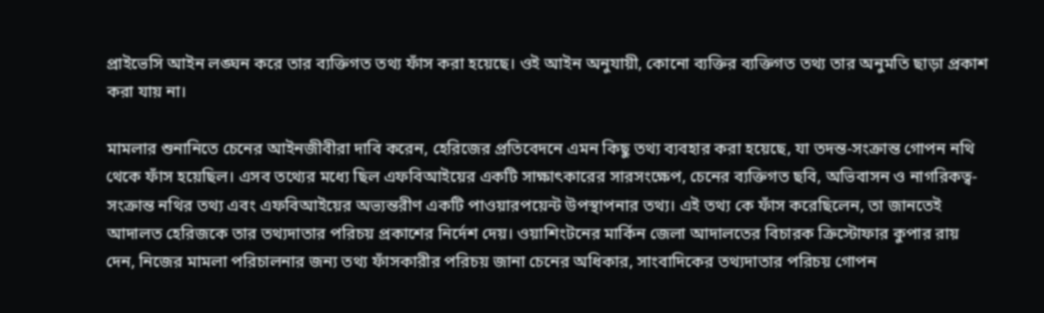প্রাইভেসি আইন লঙ্ঘন করে তার ব্যক্তিগত তথ্য ফাঁস করা হয়েছে। ওই আইন অনুযায়ী, কোনো ব্যক্তির ব্যক্তিগত তথ্য তার অনুমতি ছাড়া প্রকাশ করা যায় না।

মামলার শুনানিতে চেনের আইনজীবীরা দাবি করেন, হেরিজের প্রতিবেদনে এমন কিছু তথ্য ব্যবহার করা হয়েছে, যা তদন্ত-সংক্রান্ত গোপন নথি থেকে ফাঁস হয়েছিল। এসব তথ্যের মধ্যে ছিল এফবিআইয়ের একটি সাক্ষাৎকারের সারসংক্ষেপ, চেনের ব্যক্তিগত ছবি, অভিবাসন ও নাগরিকত্ব-সংক্রান্ত নথির তথ্য এবং এফবিআইয়ের অভ্যন্তরীণ একটি পাওয়ারপয়েন্ট উপস্থাপনার তথ্য। এই তথ্য কে ফাঁস করেছিলেন, তা জানতেই আদালত হেরিজকে তার তথ্যদাতার পরিচয় প্রকাশের নির্দেশ দেয়। ওয়াশিংটনের মার্কিন জেলা আদালতের বিচারক ক্রিস্টোফার কুপার রায় দেন, নিজের মামলা পরিচালনার জন্য তথ্য ফাঁসকারীর পরিচয় জানা চেনের অধিকার, সাংবাদিকের তথ্যদাতার পরিচয় গোপন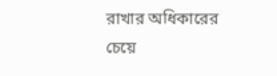রাখার অধিকারের চেয়ে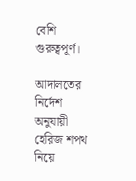বেশি গুরুত্বপূর্ণ।

আদালতের নির্দেশ অনুযায়ী হেরিজ শপথ নিয়ে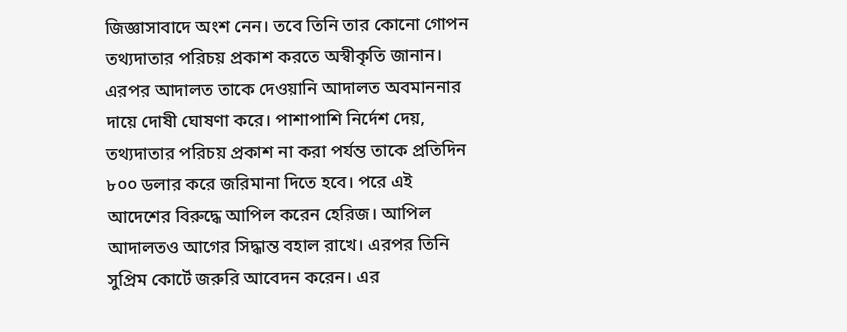জিজ্ঞাসাবাদে অংশ নেন। তবে তিনি তার কোনো গোপন তথ্যদাতার পরিচয় প্রকাশ করতে অস্বীকৃতি জানান। এরপর আদালত তাকে দেওয়ানি আদালত অবমাননার দায়ে দোষী ঘোষণা করে। পাশাপাশি নির্দেশ দেয়, তথ্যদাতার পরিচয় প্রকাশ না করা পর্যন্ত তাকে প্রতিদিন ৮০০ ডলার করে জরিমানা দিতে হবে। পরে এই আদেশের বিরুদ্ধে আপিল করেন হেরিজ। আপিল আদালতও আগের সিদ্ধান্ত বহাল রাখে। এরপর তিনি সুপ্রিম কোর্টে জরুরি আবেদন করেন। এর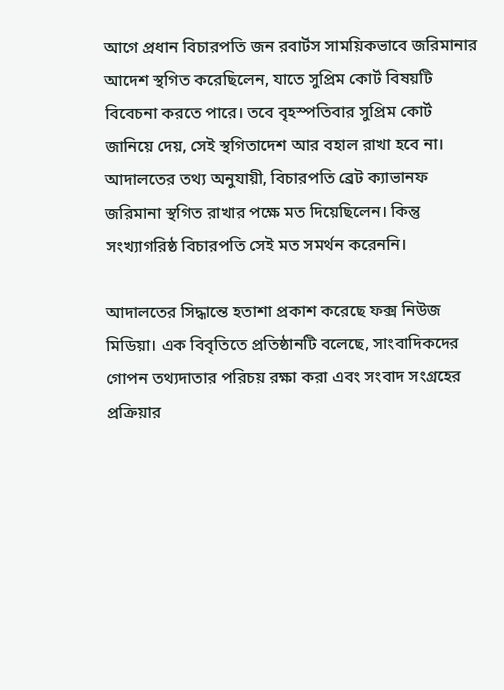আগে প্রধান বিচারপতি জন রবার্টস সাময়িকভাবে জরিমানার আদেশ স্থগিত করেছিলেন, যাতে সুপ্রিম কোর্ট বিষয়টি বিবেচনা করতে পারে। তবে বৃহস্পতিবার সুপ্রিম কোর্ট জানিয়ে দেয়, সেই স্থগিতাদেশ আর বহাল রাখা হবে না। আদালতের তথ্য অনুযায়ী, বিচারপতি ব্রেট ক্যাভানফ জরিমানা স্থগিত রাখার পক্ষে মত দিয়েছিলেন। কিন্তু সংখ্যাগরিষ্ঠ বিচারপতি সেই মত সমর্থন করেননি।

আদালতের সিদ্ধান্তে হতাশা প্রকাশ করেছে ফক্স নিউজ মিডিয়া। এক বিবৃতিতে প্রতিষ্ঠানটি বলেছে, সাংবাদিকদের গোপন তথ্যদাতার পরিচয় রক্ষা করা এবং সংবাদ সংগ্রহের প্রক্রিয়ার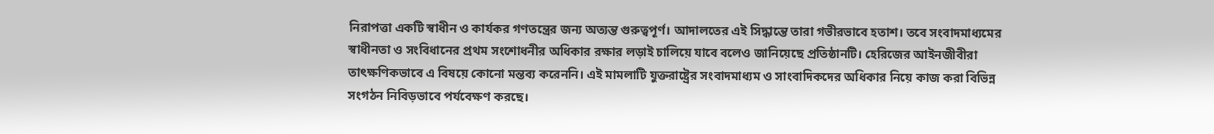নিরাপত্তা একটি স্বাধীন ও কার্যকর গণতন্ত্রের জন্য অত্যন্ত গুরুত্বপূর্ণ। আদালতের এই সিদ্ধান্তে তারা গভীরভাবে হতাশ। তবে সংবাদমাধ্যমের স্বাধীনতা ও সংবিধানের প্রথম সংশোধনীর অধিকার রক্ষার লড়াই চালিয়ে যাবে বলেও জানিয়েছে প্রতিষ্ঠানটি। হেরিজের আইনজীবীরা তাৎক্ষণিকভাবে এ বিষয়ে কোনো মন্তব্য করেননি। এই মামলাটি যুক্তরাষ্ট্রের সংবাদমাধ্যম ও সাংবাদিকদের অধিকার নিয়ে কাজ করা বিভিন্ন সংগঠন নিবিড়ভাবে পর্যবেক্ষণ করছে।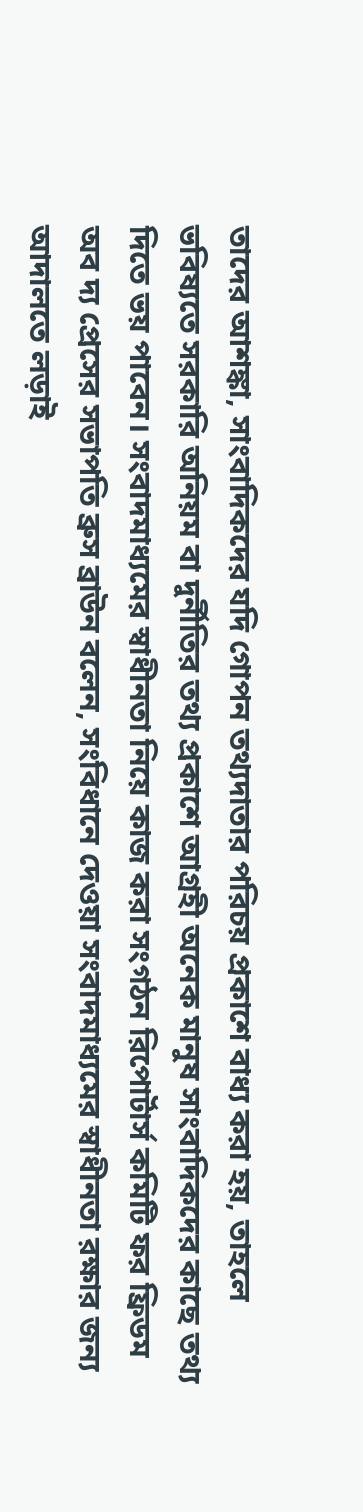তাদের আশঙ্কা, সাংবাদিকদের যদি গোপন তথ্যদাতার পরিচয় প্রকাশে বাধ্য করা হয়, তাহলে ভবিষ্যতে সরকারি অনিয়ম বা দুর্নীতির তথ্য প্রকাশে আগ্রহী অনেক মানুষ সাংবাদিকদের কাছে তথ্য দিতে ভয় পাবেন। সংবাদমাধ্যমের স্বাধীনতা নিয়ে কাজ করা সংগঠন রিপোর্টার্স কমিটি ফর ফ্রিডম অব দ্য প্রেসের সভাপতি ব্রুস ব্রাউন বলেন, সংবিধানে দেওয়া সংবাদমাধ্যমের স্বাধীনতা রক্ষার জন্য আদালতে লড়াই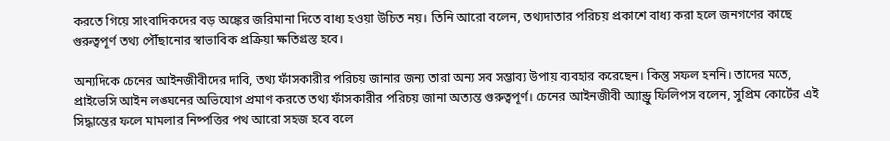করতে গিয়ে সাংবাদিকদের বড় অঙ্কের জরিমানা দিতে বাধ্য হওয়া উচিত নয়। তিনি আরো বলেন, তথ্যদাতার পরিচয় প্রকাশে বাধ্য করা হলে জনগণের কাছে গুরুত্বপূর্ণ তথ্য পৌঁছানোর স্বাভাবিক প্রক্রিয়া ক্ষতিগ্রস্ত হবে।

অন্যদিকে চেনের আইনজীবীদের দাবি, তথ্য ফাঁসকারীর পরিচয় জানার জন্য তারা অন্য সব সম্ভাব্য উপায় ব্যবহার করেছেন। কিন্তু সফল হননি। তাদের মতে, প্রাইভেসি আইন লঙ্ঘনের অভিযোগ প্রমাণ করতে তথ্য ফাঁসকারীর পরিচয় জানা অত্যন্ত গুরুত্বপূর্ণ। চেনের আইনজীবী অ্যান্ড্রু ফিলিপস বলেন, সুপ্রিম কোর্টের এই সিদ্ধান্তের ফলে মামলার নিষ্পত্তির পথ আরো সহজ হবে বলে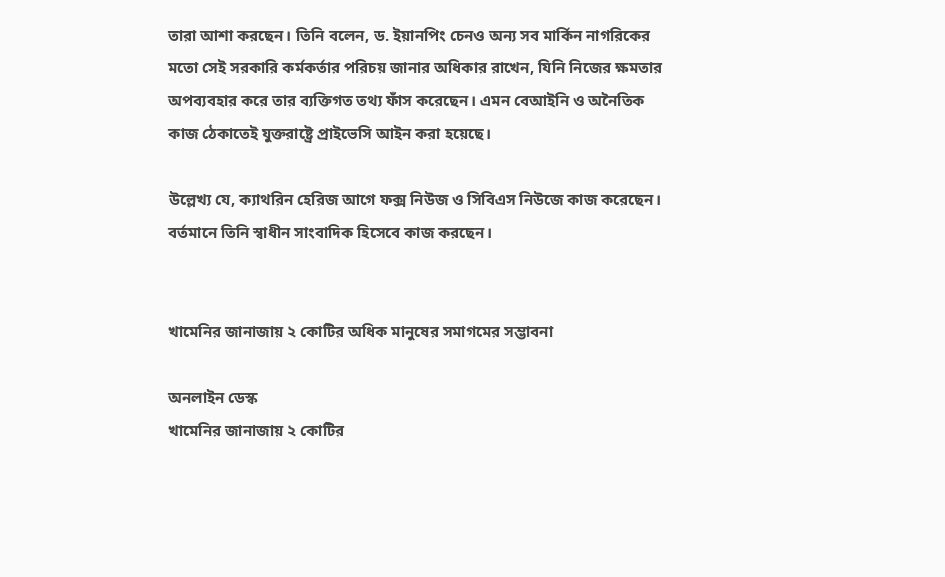তারা আশা করছেন। তিনি বলেন, ড. ইয়ানপিং চেনও অন্য সব মার্কিন নাগরিকের মতো সেই সরকারি কর্মকর্তার পরিচয় জানার অধিকার রাখেন, যিনি নিজের ক্ষমতার অপব্যবহার করে তার ব্যক্তিগত তথ্য ফাঁস করেছেন। এমন বেআইনি ও অনৈতিক কাজ ঠেকাতেই যুক্তরাষ্ট্রে প্রাইভেসি আইন করা হয়েছে।

উল্লেখ্য যে, ক্যাথরিন হেরিজ আগে ফক্স নিউজ ও সিবিএস নিউজে কাজ করেছেন। বর্তমানে তিনি স্বাধীন সাংবাদিক হিসেবে কাজ করছেন।


খামেনির জানাজায় ২ কোটির অধিক মানুষের সমাগমের সম্ভাবনা

অনলাইন ডেস্ক
খামেনির জানাজায় ২ কোটির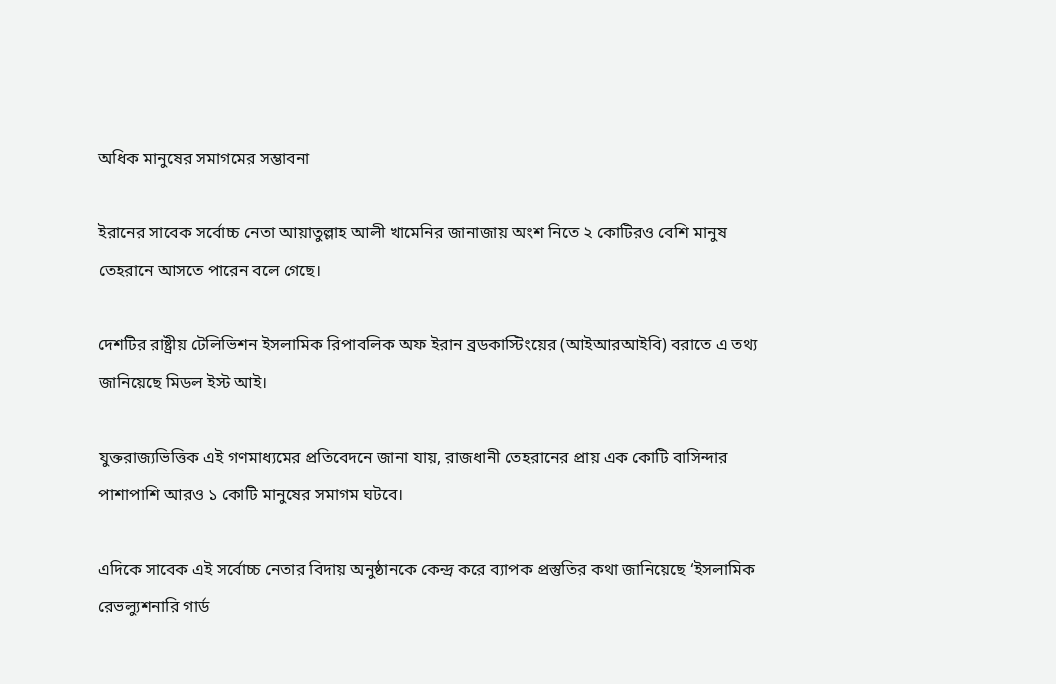অধিক মানুষের সমাগমের সম্ভাবনা

ইরানের সাবেক সর্বোচ্চ নেতা আয়াতুল্লাহ আলী খামেনির জানাজায় অংশ নিতে ২ কোটিরও বেশি মানুষ তেহরানে আসতে পারেন বলে গেছে।

দেশটির রাষ্ট্রীয় টেলিভিশন ইসলামিক রিপাবলিক অফ ইরান ব্রডকাস্টিংয়ের (আইআরআইবি) বরাতে এ তথ্য জানিয়েছে মিডল ইস্ট আই।

যুক্তরাজ্যভিত্তিক এই গণমাধ্যমের প্রতিবেদনে জানা যায়, রাজধানী তেহরানের প্রায় এক কোটি বাসিন্দার পাশাপাশি আরও ১ কোটি মানুষের সমাগম ঘটবে।

এদিকে সাবেক এই সর্বোচ্চ নেতার বিদায় অনুষ্ঠানকে কেন্দ্র করে ব্যাপক প্রস্তুতির কথা জানিয়েছে ‘ইসলামিক রেভল্যুশনারি গার্ড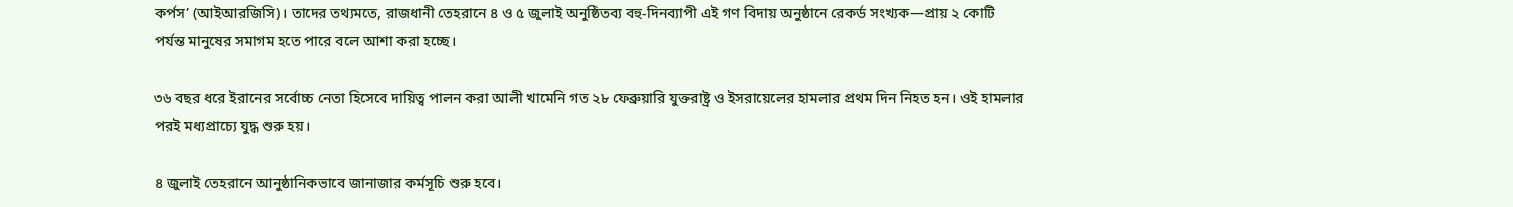কর্পস’ (আইআরজিসি)। তাদের তথ্যমতে, রাজধানী তেহরানে ৪ ও ৫ জুলাই অনুষ্ঠিতব্য বহু-দিনব্যাপী এই গণ বিদায় অনুষ্ঠানে রেকর্ড সংখ্যক—প্রায় ২ কোটি পর্যন্ত মানুষের সমাগম হতে পারে বলে আশা করা হচ্ছে।

৩৬ বছর ধরে ইরানের সর্বোচ্চ নেতা হিসেবে দায়িত্ব পালন করা আলী খামেনি গত ২৮ ফেব্রুয়ারি যুক্তরাষ্ট্র ও ইসরায়েলের হামলার প্রথম দিন নিহত হন। ওই হামলার পরই মধ্যপ্রাচ্যে যুদ্ধ শুরু হয়।

৪ জুলাই তেহরানে আনুষ্ঠানিকভাবে জানাজার কর্মসূচি শুরু হবে।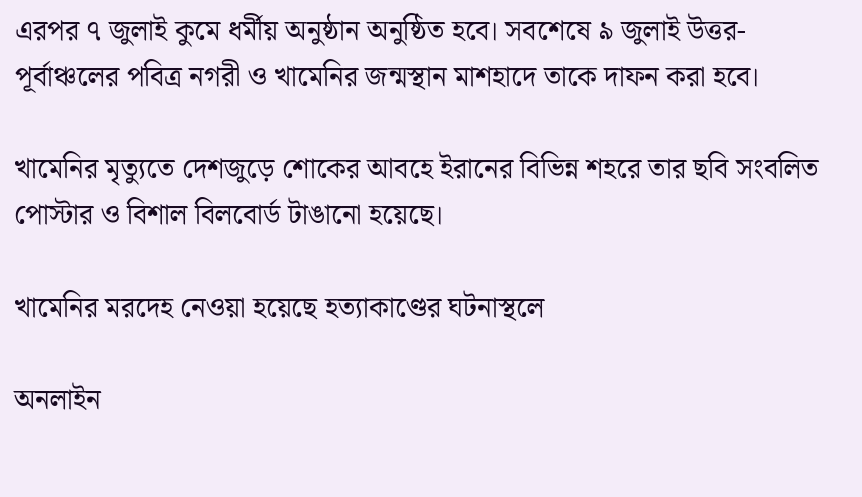এরপর ৭ জুলাই কুমে ধর্মীয় অনুষ্ঠান অনুষ্ঠিত হবে। সবশেষে ৯ জুলাই উত্তর-পূর্বাঞ্চলের পবিত্র নগরী ও খামেনির জন্মস্থান মাশহাদে তাকে দাফন করা হবে।

খামেনির মৃত্যুতে দেশজুড়ে শোকের আবহে ইরানের বিভিন্ন শহরে তার ছবি সংবলিত পোস্টার ও বিশাল বিলবোর্ড টাঙানো হয়েছে।

খামেনির মরদেহ নেওয়া হয়েছে হত্যাকাণ্ডের ঘটনাস্থলে

অনলাইন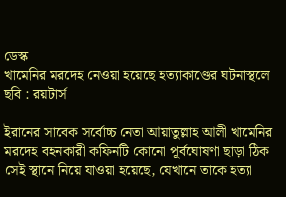ডেস্ক
খামেনির মরদেহ নেওয়া হয়েছে হত্যাকাণ্ডের ঘটনাস্থলে
ছবি : রয়টার্স

ইরানের সাবেক সর্বোচ্চ নেতা আয়াতুল্লাহ আলী খামেনির মরদেহ বহনকারী কফিনটি কোনো পূর্বঘোষণা ছাড়া ঠিক সেই স্থানে নিয়ে যাওয়া হয়েছে, যেখানে তাকে হত্যা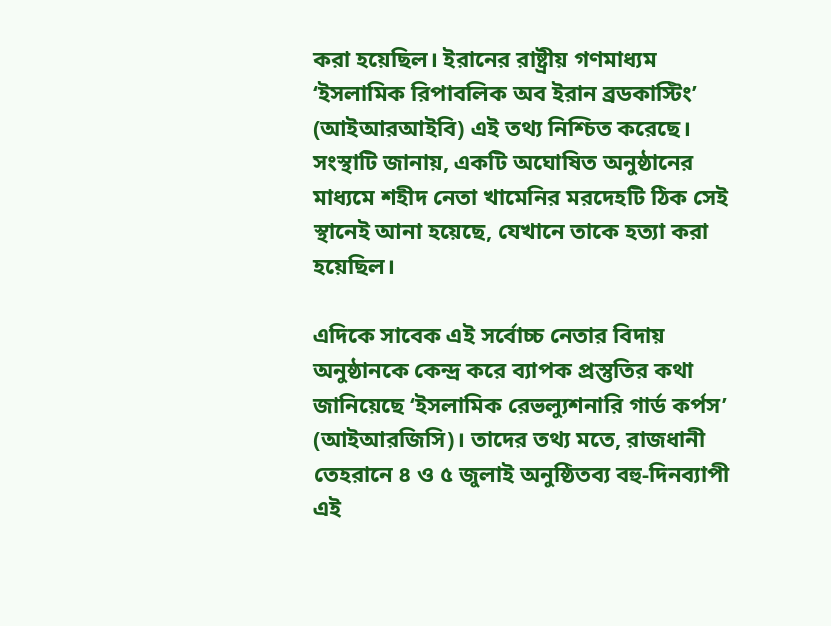করা হয়েছিল। ইরানের রাষ্ট্রীয় গণমাধ্যম ‘ইসলামিক রিপাবলিক অব ইরান ব্রডকাস্টিং’ (আইআরআইবি) এই তথ্য নিশ্চিত করেছে। সংস্থাটি জানায়, একটি অঘোষিত অনুষ্ঠানের মাধ্যমে শহীদ নেতা খামেনির মরদেহটি ঠিক সেই স্থানেই আনা হয়েছে, যেখানে তাকে হত্যা করা হয়েছিল।

এদিকে সাবেক এই সর্বোচ্চ নেতার বিদায় অনুষ্ঠানকে কেন্দ্র করে ব্যাপক প্রস্তুতির কথা জানিয়েছে ‘ইসলামিক রেভল্যুশনারি গার্ড কর্পস’ (আইআরজিসি)। তাদের তথ্য মতে, রাজধানী তেহরানে ৪ ও ৫ জুলাই অনুষ্ঠিতব্য বহু-দিনব্যাপী এই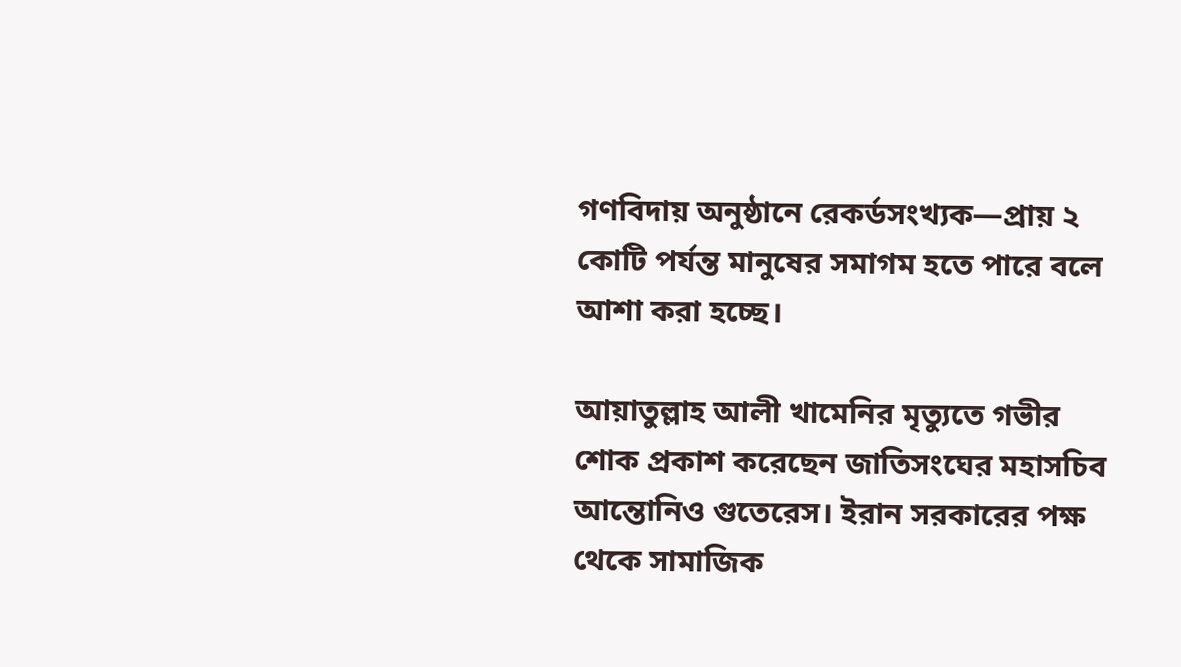গণবিদায় অনুষ্ঠানে রেকর্ডসংখ্যক—প্রায় ২ কোটি পর্যন্ত মানুষের সমাগম হতে পারে বলে আশা করা হচ্ছে।

আয়াতুল্লাহ আলী খামেনির মৃত্যুতে গভীর শোক প্রকাশ করেছেন জাতিসংঘের মহাসচিব আন্তোনিও গুতেরেস। ইরান সরকারের পক্ষ থেকে সামাজিক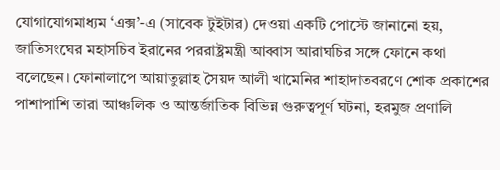যোগাযোগমাধ্যম ‘এক্স’-এ (সাবেক টুইটার) দেওয়া একটি পোস্টে জানানো হয়, জাতিসংঘের মহাসচিব ইরানের পররাষ্ট্রমন্ত্রী আব্বাস আরাঘচির সঙ্গে ফোনে কথা বলেছেন। ফোনালাপে আয়াতুল্লাহ সৈয়দ আলী খামেনির শাহাদাতবরণে শোক প্রকাশের পাশাপাশি তারা আঞ্চলিক ও আন্তর্জাতিক বিভিন্ন গুরুত্বপূর্ণ ঘটনা, হরমুজ প্রণালি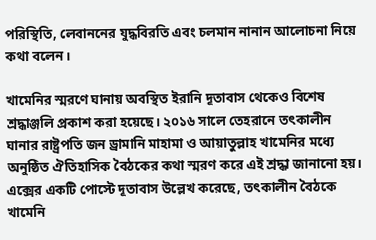পরিস্থিতি, লেবাননের যুদ্ধবিরতি এবং চলমান নানান আলোচনা নিয়ে কথা বলেন।

খামেনির স্মরণে ঘানায় অবস্থিত ইরানি দূতাবাস থেকেও বিশেষ শ্রদ্ধাঞ্জলি প্রকাশ করা হয়েছে। ২০১৬ সালে তেহরানে তৎকালীন ঘানার রাষ্ট্রপতি জন ড্রামানি মাহামা ও আয়াতুল্লাহ খামেনির মধ্যে অনুষ্ঠিত ঐতিহাসিক বৈঠকের কথা স্মরণ করে এই শ্রদ্ধা জানানো হয়। এক্সের একটি পোস্টে দূতাবাস উল্লেখ করেছে, তৎকালীন বৈঠকে খামেনি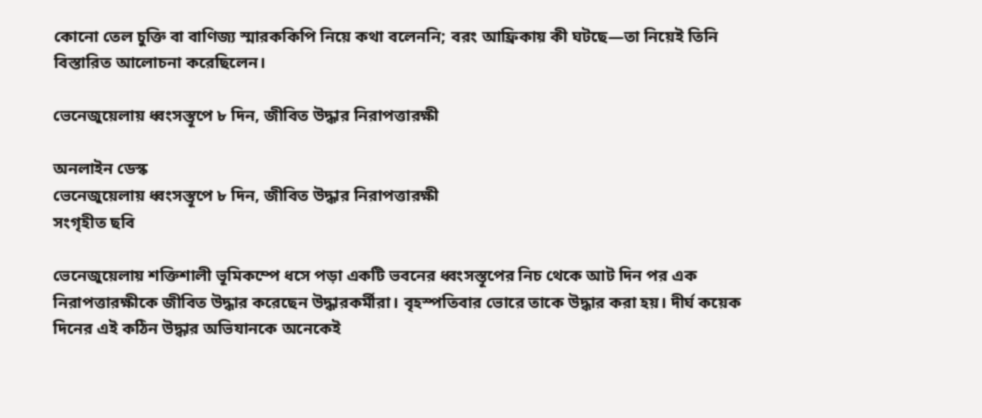কোনো তেল চুক্তি বা বাণিজ্য স্মারককিপি নিয়ে কথা বলেননি; বরং আফ্রিকায় কী ঘটছে—তা নিয়েই তিনি বিস্তারিত আলোচনা করেছিলেন।

ভেনেজুয়েলায় ধ্বংসস্তূপে ৮ দিন, জীবিত উদ্ধার নিরাপত্তারক্ষী

অনলাইন ডেস্ক
ভেনেজুয়েলায় ধ্বংসস্তূপে ৮ দিন, জীবিত উদ্ধার নিরাপত্তারক্ষী
সংগৃহীত ছবি

ভেনেজুয়েলায় শক্তিশালী ভূমিকম্পে ধসে পড়া একটি ভবনের ধ্বংসস্তূপের নিচ থেকে আট দিন পর এক নিরাপত্তারক্ষীকে জীবিত উদ্ধার করেছেন উদ্ধারকর্মীরা। বৃহস্পতিবার ভোরে তাকে উদ্ধার করা হয়। দীর্ঘ কয়েক দিনের এই কঠিন উদ্ধার অভিযানকে অনেকেই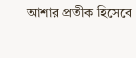আশার প্রতীক হিসেবে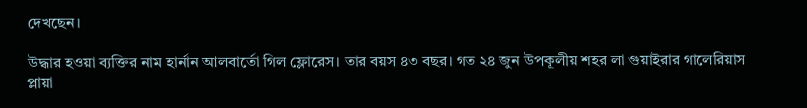দেখছেন।

উদ্ধার হওয়া ব্যক্তির নাম হার্নান আলবার্তো গিল ফ্লোরেস। তার বয়স ৪৩ বছর। গত ২৪ জুন উপকূলীয় শহর লা গুয়াইরার গালেরিয়াস প্লায়া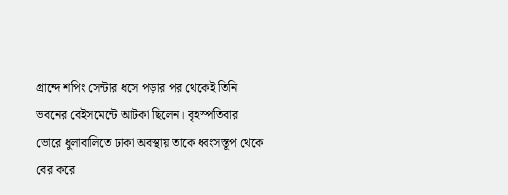গ্রান্দে শপিং সেন্টার ধসে পড়ার পর থেকেই তিনি ভবনের বেইসমেন্টে আটকা ছিলেন। বৃহস্পতিবার ভোরে ধুলাবালিতে ঢাকা অবস্থায় তাকে ধ্বংসস্তূপ থেকে বের করে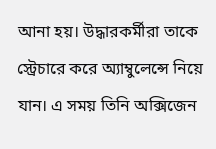আনা হয়। উদ্ধারকর্মীরা তাকে স্ট্রেচারে করে অ্যাম্বুলেন্সে নিয়ে যান। এ সময় তিনি অক্সিজেন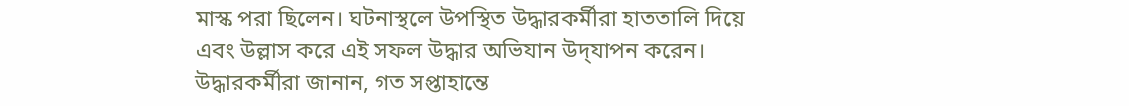মাস্ক পরা ছিলেন। ঘটনাস্থলে উপস্থিত উদ্ধারকর্মীরা হাততালি দিয়ে এবং উল্লাস করে এই সফল উদ্ধার অভিযান উদ্‌যাপন করেন। উদ্ধারকর্মীরা জানান, গত সপ্তাহান্তে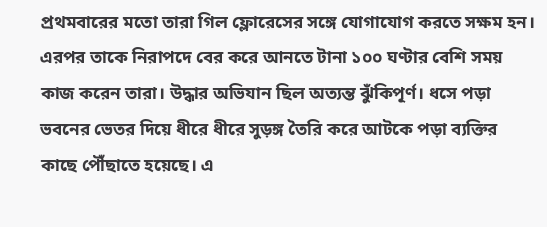প্রথমবারের মতো তারা গিল ফ্লোরেসের সঙ্গে যোগাযোগ করতে সক্ষম হন। এরপর তাকে নিরাপদে বের করে আনতে টানা ১০০ ঘণ্টার বেশি সময় কাজ করেন তারা। উদ্ধার অভিযান ছিল অত্যন্ত ঝুঁকিপূর্ণ। ধসে পড়া ভবনের ভেতর দিয়ে ধীরে ধীরে সুড়ঙ্গ তৈরি করে আটকে পড়া ব্যক্তির কাছে পৌঁছাতে হয়েছে। এ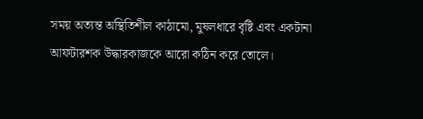সময় অত্যন্ত অস্থিতিশীল কাঠামো, মুষলধারে বৃষ্টি এবং একটানা আফটারশক উদ্ধারকাজকে আরো কঠিন করে তোলে।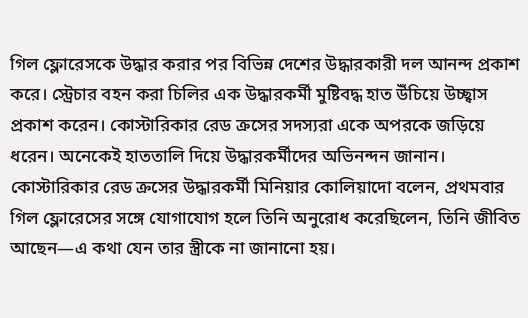গিল ফ্লোরেসকে উদ্ধার করার পর বিভিন্ন দেশের উদ্ধারকারী দল আনন্দ প্রকাশ করে। স্ট্রেচার বহন করা চিলির এক উদ্ধারকর্মী মুষ্টিবদ্ধ হাত উঁচিয়ে উচ্ছ্বাস প্রকাশ করেন। কোস্টারিকার রেড ক্রসের সদস্যরা একে অপরকে জড়িয়ে ধরেন। অনেকেই হাততালি দিয়ে উদ্ধারকর্মীদের অভিনন্দন জানান। কোস্টারিকার রেড ক্রসের উদ্ধারকর্মী মিনিয়ার কোলিয়াদো বলেন, প্রথমবার গিল ফ্লোরেসের সঙ্গে যোগাযোগ হলে তিনি অনুরোধ করেছিলেন, তিনি জীবিত আছেন—এ কথা যেন তার স্ত্রীকে না জানানো হয়।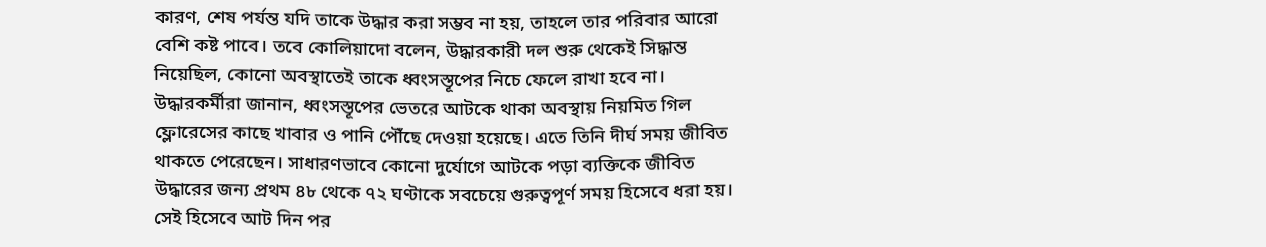কারণ, শেষ পর্যন্ত যদি তাকে উদ্ধার করা সম্ভব না হয়, তাহলে তার পরিবার আরো বেশি কষ্ট পাবে। তবে কোলিয়াদো বলেন, উদ্ধারকারী দল শুরু থেকেই সিদ্ধান্ত নিয়েছিল, কোনো অবস্থাতেই তাকে ধ্বংসস্তূপের নিচে ফেলে রাখা হবে না। উদ্ধারকর্মীরা জানান, ধ্বংসস্তূপের ভেতরে আটকে থাকা অবস্থায় নিয়মিত গিল ফ্লোরেসের কাছে খাবার ও পানি পৌঁছে দেওয়া হয়েছে। এতে তিনি দীর্ঘ সময় জীবিত থাকতে পেরেছেন। সাধারণভাবে কোনো দুর্যোগে আটকে পড়া ব্যক্তিকে জীবিত উদ্ধারের জন্য প্রথম ৪৮ থেকে ৭২ ঘণ্টাকে সবচেয়ে গুরুত্বপূর্ণ সময় হিসেবে ধরা হয়। সেই হিসেবে আট দিন পর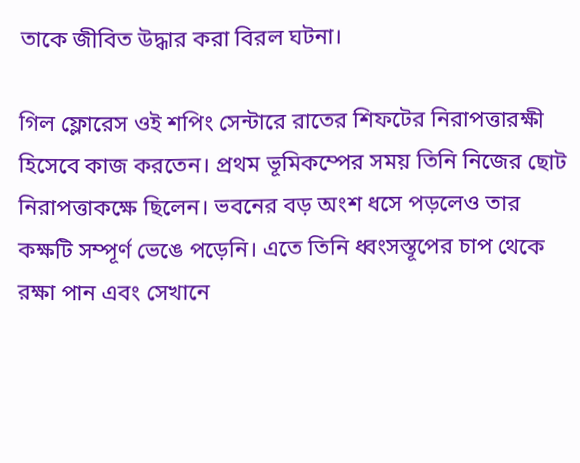তাকে জীবিত উদ্ধার করা বিরল ঘটনা।

গিল ফ্লোরেস ওই শপিং সেন্টারে রাতের শিফটের নিরাপত্তারক্ষী হিসেবে কাজ করতেন। প্রথম ভূমিকম্পের সময় তিনি নিজের ছোট নিরাপত্তাকক্ষে ছিলেন। ভবনের বড় অংশ ধসে পড়লেও তার কক্ষটি সম্পূর্ণ ভেঙে পড়েনি। এতে তিনি ধ্বংসস্তূপের চাপ থেকে রক্ষা পান এবং সেখানে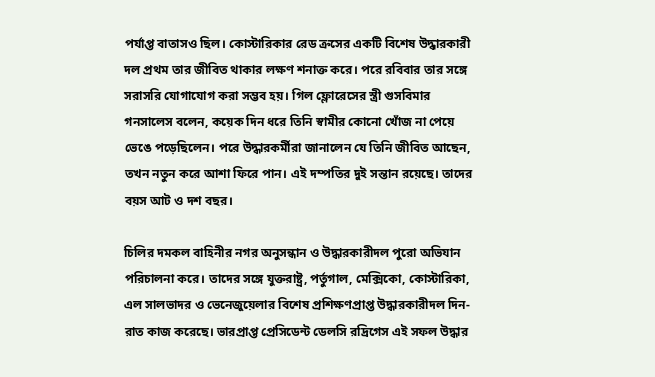পর্যাপ্ত বাতাসও ছিল। কোস্টারিকার রেড ক্রসের একটি বিশেষ উদ্ধারকারী দল প্রথম তার জীবিত থাকার লক্ষণ শনাক্ত করে। পরে রবিবার তার সঙ্গে সরাসরি যোগাযোগ করা সম্ভব হয়। গিল ফ্লোরেসের স্ত্রী গুসবিমার গনসালেস বলেন, কয়েক দিন ধরে তিনি স্বামীর কোনো খোঁজ না পেয়ে ভেঙে পড়েছিলেন। পরে উদ্ধারকর্মীরা জানালেন যে তিনি জীবিত আছেন, তখন নতুন করে আশা ফিরে পান। এই দম্পতির দুই সন্তান রয়েছে। তাদের বয়স আট ও দশ বছর।

চিলির দমকল বাহিনীর নগর অনুসন্ধান ও উদ্ধারকারীদল পুরো অভিযান পরিচালনা করে। তাদের সঙ্গে যুক্তরাষ্ট্র, পর্তুগাল, মেক্সিকো, কোস্টারিকা, এল সালভাদর ও ভেনেজুয়েলার বিশেষ প্রশিক্ষণপ্রাপ্ত উদ্ধারকারীদল দিন-রাত কাজ করেছে। ভারপ্রাপ্ত প্রেসিডেন্ট ডেলসি রদ্রিগেস এই সফল উদ্ধার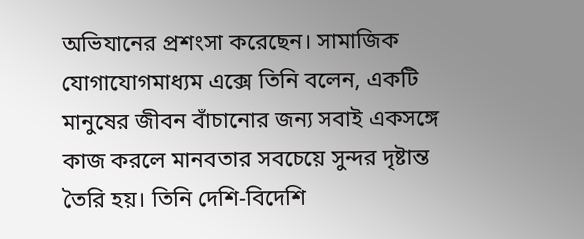অভিযানের প্রশংসা করেছেন। সামাজিক যোগাযোগমাধ্যম এক্সে তিনি বলেন, একটি মানুষের জীবন বাঁচানোর জন্য সবাই একসঙ্গে কাজ করলে মানবতার সবচেয়ে সুন্দর দৃষ্টান্ত তৈরি হয়। তিনি দেশি-বিদেশি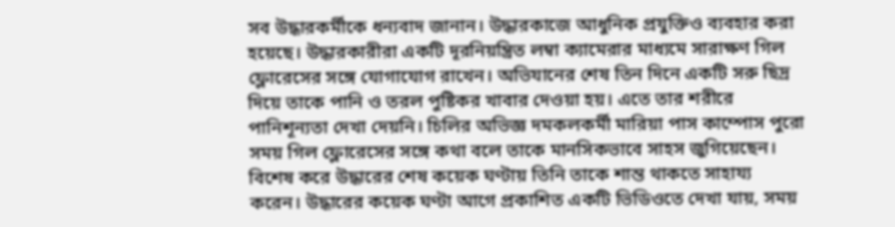সব উদ্ধারকর্মীকে ধন্যবাদ জানান। উদ্ধারকাজে আধুনিক প্রযুক্তিও ব্যবহার করা হয়েছে। উদ্ধারকারীরা একটি দূরনিয়ন্ত্রিত লম্বা ক্যামেরার মাধ্যমে সারাক্ষণ গিল ফ্লোরেসের সঙ্গে যোগাযোগ রাখেন। অভিযানের শেষ তিন দিনে একটি সরু ছিদ্র দিয়ে তাকে পানি ও তরল পুষ্টিকর খাবার দেওয়া হয়। এতে তার শরীরে পানিশূন্যতা দেখা দেয়নি। চিলির অভিজ্ঞ দমকলকর্মী মারিয়া পাস কাম্পোস পুরো সময় গিল ফ্লোরেসের সঙ্গে কথা বলে তাকে মানসিকভাবে সাহস জুগিয়েছেন। বিশেষ করে উদ্ধারের শেষ কয়েক ঘণ্টায় তিনি তাকে শান্ত থাকতে সাহায্য করেন। উদ্ধারের কয়েক ঘণ্টা আগে প্রকাশিত একটি ভিডিওতে দেখা যায়, সময়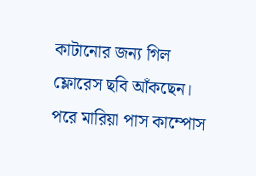কাটানোর জন্য গিল ফ্লোরেস ছবি আঁকছেন। পরে মারিয়া পাস কাম্পোস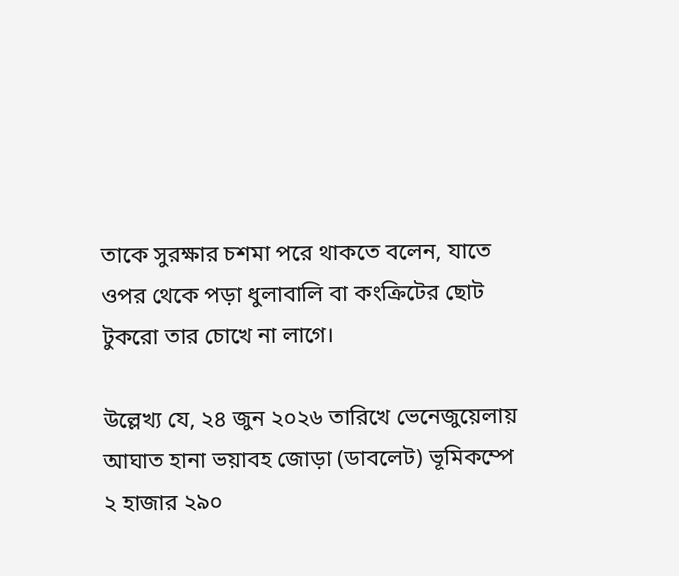তাকে সুরক্ষার চশমা পরে থাকতে বলেন, যাতে ওপর থেকে পড়া ধুলাবালি বা কংক্রিটের ছোট টুকরো তার চোখে না লাগে।

উল্লেখ্য যে, ২৪ জুন ২০২৬ তারিখে ভেনেজুয়েলায় আঘাত হানা ভয়াবহ জোড়া (ডাবলেট) ভূমিকম্পে ২ হাজার ২৯০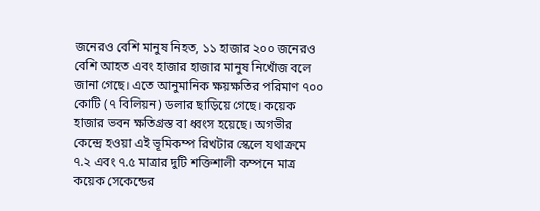জনেরও বেশি মানুষ নিহত, ১১ হাজার ২০০ জনেরও বেশি আহত এবং হাজার হাজার মানুষ নিখোঁজ বলে জানা গেছে। এতে আনুমানিক ক্ষয়ক্ষতির পরিমাণ ৭০০ কোটি (৭ বিলিয়ন) ডলার ছাড়িয়ে গেছে। কয়েক হাজার ভবন ক্ষতিগ্রস্ত বা ধ্বংস হয়েছে। অগভীর কেন্দ্রে হওয়া এই ভূমিকম্প রিখটার স্কেলে যথাক্রমে ৭.২ এবং ৭.৫ মাত্রার দুটি শক্তিশালী কম্পনে মাত্র কয়েক সেকেন্ডের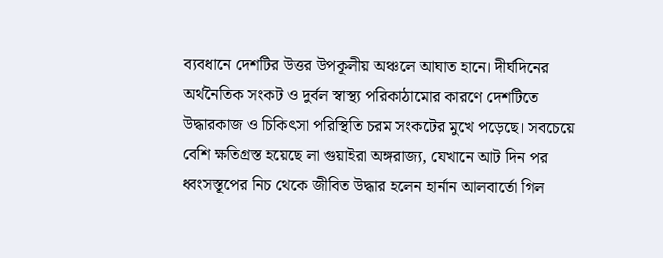ব্যবধানে দেশটির উত্তর উপকূলীয় অঞ্চলে আঘাত হানে। দীর্ঘদিনের অর্থনৈতিক সংকট ও দুর্বল স্বাস্থ্য পরিকাঠামোর কারণে দেশটিতে উদ্ধারকাজ ও চিকিৎসা পরিস্থিতি চরম সংকটের মুখে পড়েছে। সবচেয়ে বেশি ক্ষতিগ্রস্ত হয়েছে লা গুয়াইরা অঙ্গরাজ্য, যেখানে আট দিন পর ধ্বংসস্তূপের নিচ থেকে জীবিত উদ্ধার হলেন হার্নান আলবার্তো গিল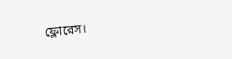ফ্লোরেস।